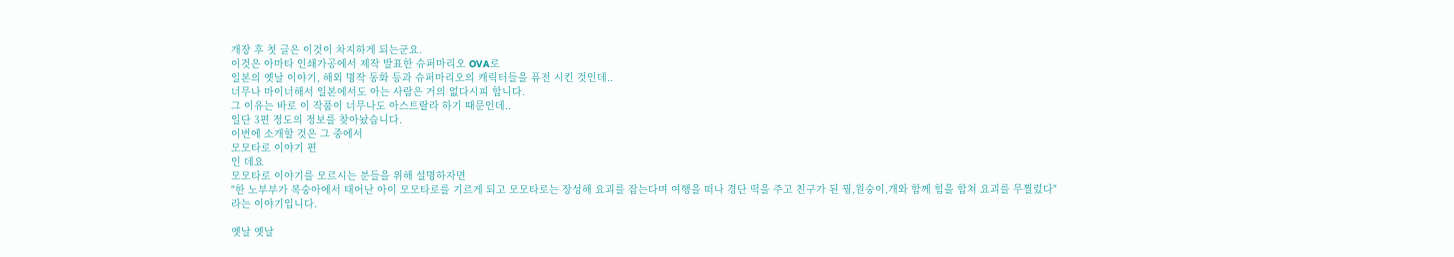개장 후 첫 글은 이것이 차지하게 되는군요.
이것은 아마타 인쇄가공에서 제작 발표한 슈퍼마리오 OVA로
일본의 옛날 이야기, 해외 명작 동화 등과 슈퍼마리오의 캐릭터들을 퓨전 시킨 것인데..
너무나 마이너해서 일본에서도 아는 사람은 거의 없다시피 합니다.
그 이유는 바로 이 작품이 너무나도 아스트랄라 하기 때문인데..
일단 3편 정도의 정보를 찾아놨습니다.
이번에 소개할 것은 그 중에서
모모타로 이야기 편
인 데요
모모타로 이야기를 모르시는 분들을 위해 설명하자면
"한 노부부가 복숭아에서 태어난 아이 모모타로를 기르게 되고 모모타로는 장성해 요괴를 잡는다며 여행을 떠나 경단 떡을 주고 친구가 된 꿩,원숭이,개와 함께 힘을 합쳐 요괴를 무찔렀다"
라는 이야기입니다.

옛날 옛날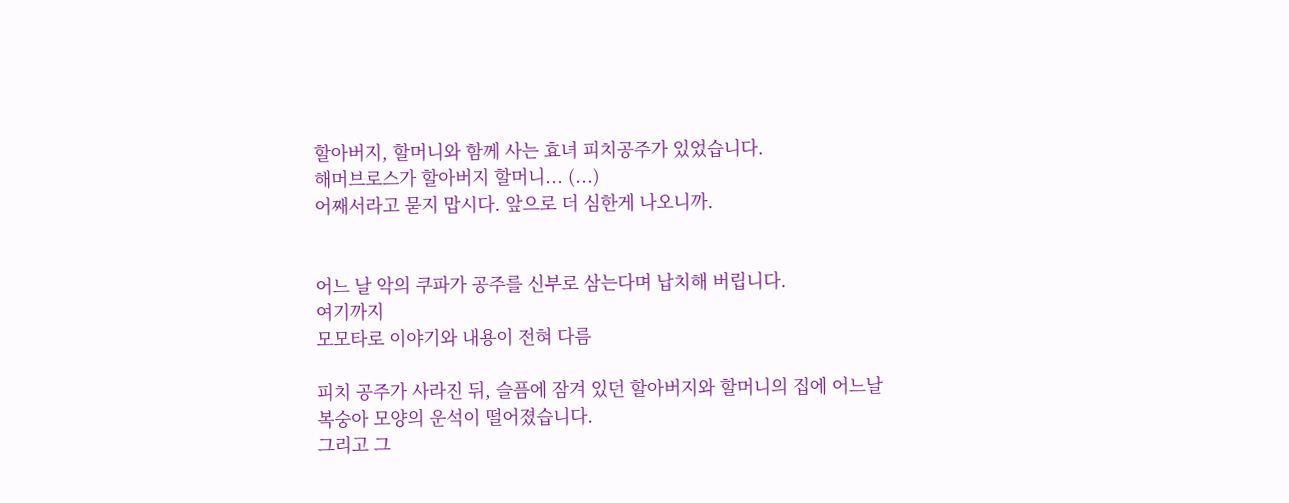할아버지, 할머니와 함께 사는 효녀 피치공주가 있었습니다.
해머브로스가 할아버지 할머니... (...)
어째서라고 묻지 맙시다. 앞으로 더 심한게 나오니까.


어느 날 악의 쿠파가 공주를 신부로 삼는다며 납치해 버립니다.
여기까지
모모타로 이야기와 내용이 전혀 다름

피치 공주가 사라진 뒤, 슬픔에 잠겨 있던 할아버지와 할머니의 집에 어느날
복숭아 모양의 운석이 떨어졌습니다.
그리고 그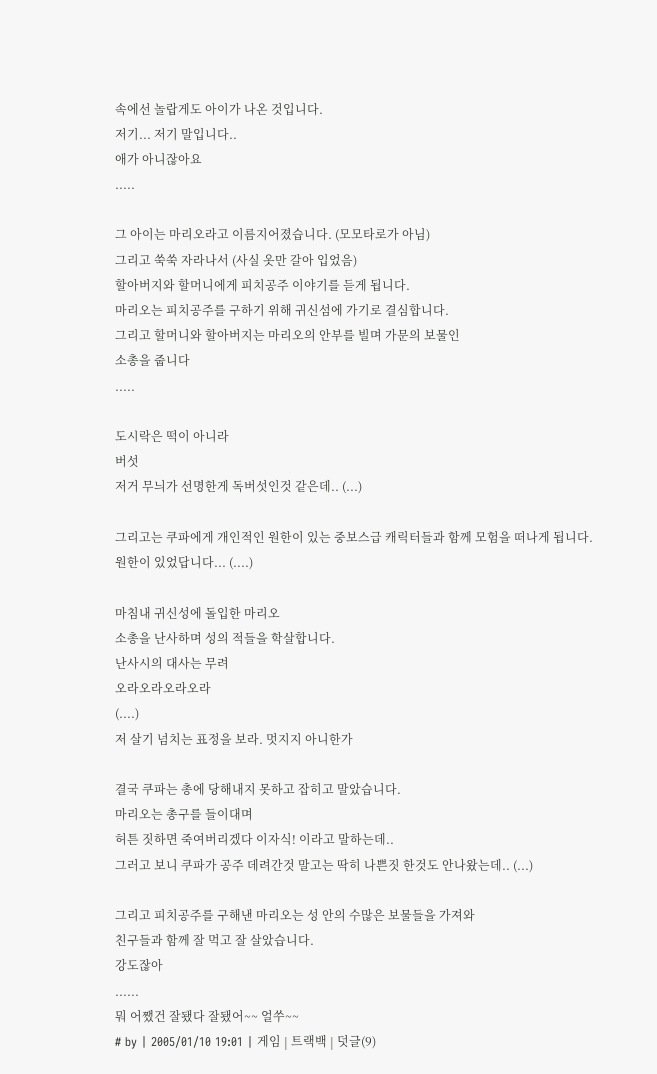속에선 놀랍게도 아이가 나온 것입니다.
저기... 저기 말입니다..
애가 아니잖아요
.....

그 아이는 마리오라고 이름지어졌습니다. (모모타로가 아님)
그리고 쑥쑥 자라나서 (사실 옷만 갈아 입었음)
할아버지와 할머니에게 피치공주 이야기를 듣게 됩니다.
마리오는 피치공주를 구하기 위해 귀신섬에 가기로 결심합니다.
그리고 할머니와 할아버지는 마리오의 안부를 빌며 가문의 보물인
소총을 줍니다
.....

도시락은 떡이 아니라
버섯
저거 무늬가 선명한게 독버섯인것 같은데.. (...)

그리고는 쿠파에게 개인적인 원한이 있는 중보스급 캐릭터들과 함께 모험을 떠나게 됩니다.
원한이 있었답니다... (....)

마침내 귀신성에 돌입한 마리오
소총을 난사하며 성의 적들을 학살합니다.
난사시의 대사는 무려
오라오라오라오라
(....)
저 살기 넘치는 표정을 보라. 멋지지 아니한가

결국 쿠파는 총에 당해내지 못하고 잡히고 말았습니다.
마리오는 총구를 들이대며
허튼 짓하면 죽여버리겠다 이자식! 이라고 말하는데..
그러고 보니 쿠파가 공주 데려간것 말고는 딱히 나쁜짓 한것도 안나왔는데.. (...)

그리고 피치공주를 구해낸 마리오는 성 안의 수많은 보물들을 가져와
친구들과 함께 잘 먹고 잘 살았습니다.
강도잖아
......
뭐 어쨌건 잘됐다 잘됐어~~ 얼쑤~~
# by | 2005/01/10 19:01 | 게임 | 트랙백 | 덧글(9)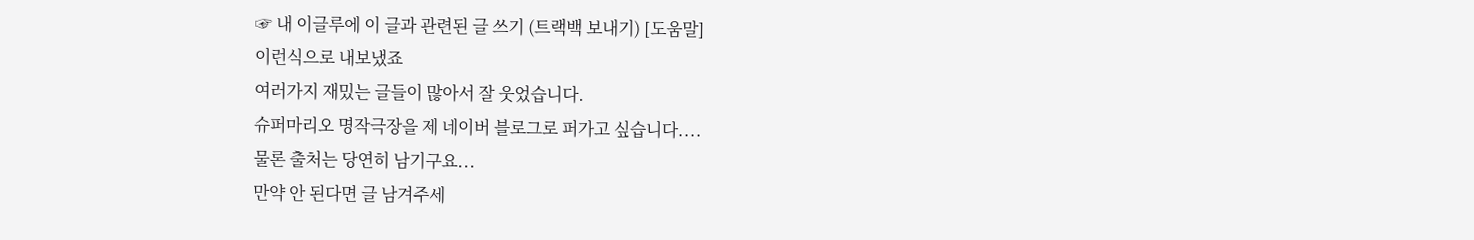☞ 내 이글루에 이 글과 관련된 글 쓰기 (트랙백 보내기) [도움말]
이런식으로 내보냈죠
여러가지 재밌는 글들이 많아서 잘 웃었습니다.
슈퍼마리오 명작극장을 제 네이버 블로그로 퍼가고 싶습니다....
물론 출처는 당연히 남기구요...
만약 안 된다면 글 남겨주세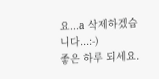요...a 삭제하겠습니다...:-)
좋은 하루 되세요.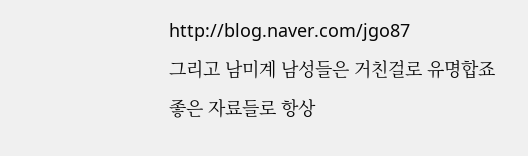http://blog.naver.com/jgo87
그리고 남미계 남성들은 거친걸로 유명합죠
좋은 자료들로 항상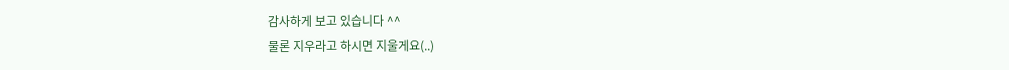감사하게 보고 있습니다 ^^
물론 지우라고 하시면 지울게요(..)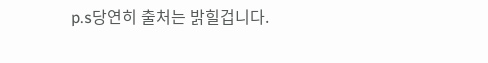p.s당연히 출처는 밝힐겁니다.